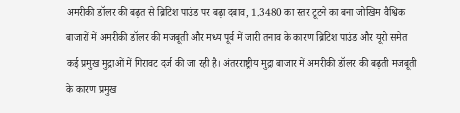अमरीकी डॉलर की बढ़त से ब्रिटिश पाउंड पर बढ़ा दबाव, 1.3480 का स्तर टूटने का बना जोखिम वैश्विक बाजारों में अमरीकी डॉलर की मजबूती और मध्य पूर्व में जारी तनाव के कारण ब्रिटिश पाउंड और यूरो समेत कई प्रमुख मुद्राओं में गिरावट दर्ज की जा रही है। अंतरराष्ट्रीय मुद्रा बाजार में अमरीकी डॉलर की बढ़ती मजबूती के कारण प्रमुख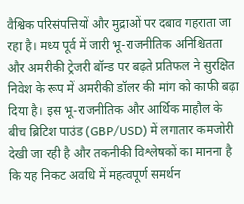वैश्विक परिसंपत्तियों और मुद्राओं पर दबाव गहराता जा रहा है। मध्य पूर्व में जारी भू-राजनीतिक अनिश्चितता और अमरीकी ट्रेजरी बॉन्ड पर बढ़ते प्रतिफल ने सुरक्षित निवेश के रूप में अमरीकी डॉलर की मांग को काफी बढ़ा दिया है। इस भू-राजनीतिक और आर्थिक माहौल के बीच ब्रिटिश पाउंड (GBP/USD) में लगातार कमजोरी देखी जा रही है और तकनीकी विश्लेषकों का मानना है कि यह निकट अवधि में महत्वपूर्ण समर्थन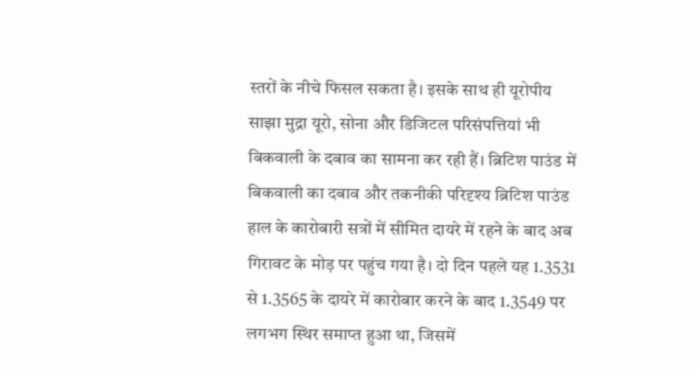स्तरों के नीचे फिसल सकता है। इसके साथ ही यूरोपीय साझा मुद्रा यूरो, सोना और डिजिटल परिसंपत्तियां भी बिकवाली के दबाव का सामना कर रही हैं। ब्रिटिश पाउंड में बिकवाली का दबाव और तकनीकी परिदृश्य ब्रिटिश पाउंड हाल के कारोबारी सत्रों में सीमित दायरे में रहने के बाद अब गिरावट के मोड़ पर पहुंच गया है। दो दिन पहले यह 1.3531 से 1.3565 के दायरे में कारोबार करने के बाद 1.3549 पर लगभग स्थिर समाप्त हुआ था, जिसमें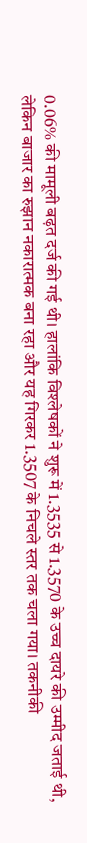0.06% की मामूली बढ़त दर्ज की गई थी। हालांकि विश्लेषकों ने शुरू में 1.3535 से 1.3570 के उच्च दायरे की उम्मीद जताई थी, लेकिन बाजार का रुझान नकारात्मक बना रहा और यह गिरकर 1.3507 के निचले स्तर तक चला गया। तकनीकी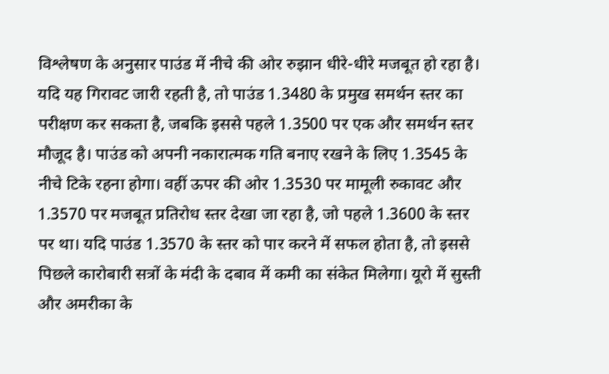विश्लेषण के अनुसार पाउंड में नीचे की ओर रुझान धीरे-धीरे मजबूत हो रहा है। यदि यह गिरावट जारी रहती है, तो पाउंड 1.3480 के प्रमुख समर्थन स्तर का परीक्षण कर सकता है, जबकि इससे पहले 1.3500 पर एक और समर्थन स्तर मौजूद है। पाउंड को अपनी नकारात्मक गति बनाए रखने के लिए 1.3545 के नीचे टिके रहना होगा। वहीं ऊपर की ओर 1.3530 पर मामूली रुकावट और 1.3570 पर मजबूत प्रतिरोध स्तर देखा जा रहा है, जो पहले 1.3600 के स्तर पर था। यदि पाउंड 1.3570 के स्तर को पार करने में सफल होता है, तो इससे पिछले कारोबारी सत्रों के मंदी के दबाव में कमी का संकेत मिलेगा। यूरो में सुस्ती और अमरीका के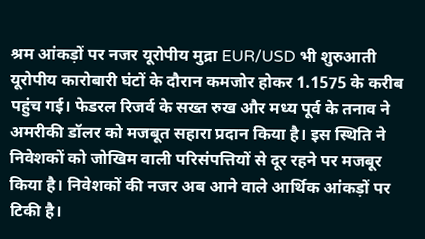श्रम आंकड़ों पर नजर यूरोपीय मुद्रा EUR/USD भी शुरुआती यूरोपीय कारोबारी घंटों के दौरान कमजोर होकर 1.1575 के करीब पहुंच गई। फेडरल रिजर्व के सख्त रुख और मध्य पूर्व के तनाव ने अमरीकी डॉलर को मजबूत सहारा प्रदान किया है। इस स्थिति ने निवेशकों को जोखिम वाली परिसंपत्तियों से दूर रहने पर मजबूर किया है। निवेशकों की नजर अब आने वाले आर्थिक आंकड़ों पर टिकी है।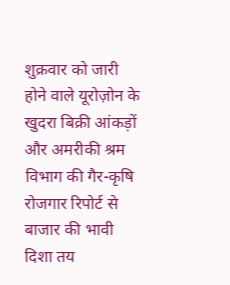शुक्रवार को जारी होने वाले यूरोज़ोन के खुदरा बिक्री आंकड़ों और अमरीकी श्रम विभाग की गैर-कृषि रोजगार रिपोर्ट से बाजार की भावी दिशा तय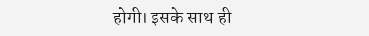होगी। इसके साथ ही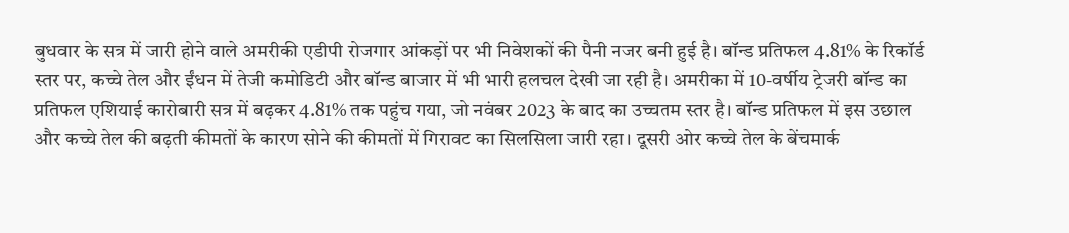बुधवार के सत्र में जारी होने वाले अमरीकी एडीपी रोजगार आंकड़ों पर भी निवेशकों की पैनी नजर बनी हुई है। बॉन्ड प्रतिफल 4.81% के रिकॉर्ड स्तर पर, कच्चे तेल और ईंधन में तेजी कमोडिटी और बॉन्ड बाजार में भी भारी हलचल देखी जा रही है। अमरीका में 10-वर्षीय ट्रेजरी बॉन्ड का प्रतिफल एशियाई कारोबारी सत्र में बढ़कर 4.81% तक पहुंच गया, जो नवंबर 2023 के बाद का उच्चतम स्तर है। बॉन्ड प्रतिफल में इस उछाल और कच्चे तेल की बढ़ती कीमतों के कारण सोने की कीमतों में गिरावट का सिलसिला जारी रहा। दूसरी ओर कच्चे तेल के बेंचमार्क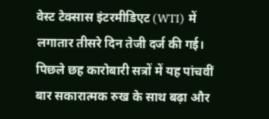वेस्ट टेक्सास इंटरमीडिएट (WTI) में लगातार तीसरे दिन तेजी दर्ज की गई। पिछले छह कारोबारी सत्रों में यह पांचवीं बार सकारात्मक रुख के साथ बढ़ा और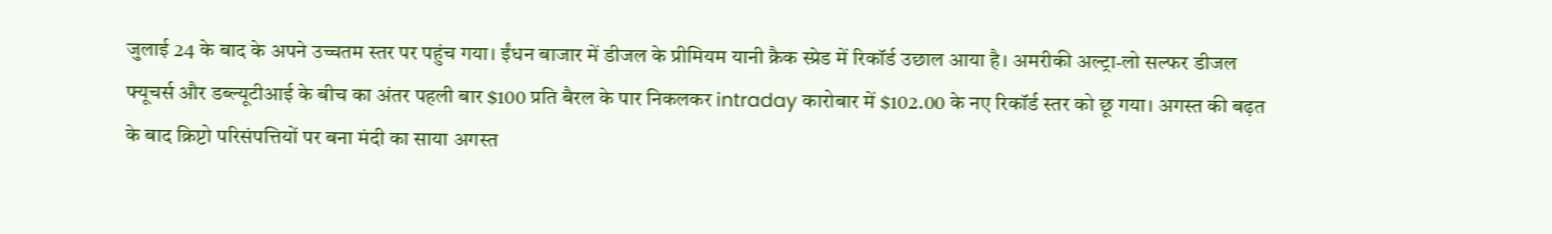जुलाई 24 के बाद के अपने उच्चतम स्तर पर पहुंच गया। ईंधन बाजार में डीजल के प्रीमियम यानी क्रैक स्प्रेड में रिकॉर्ड उछाल आया है। अमरीकी अल्ट्रा-लो सल्फर डीजल फ्यूचर्स और डब्ल्यूटीआई के बीच का अंतर पहली बार $100 प्रति बैरल के पार निकलकर intraday कारोबार में $102.00 के नए रिकॉर्ड स्तर को छू गया। अगस्त की बढ़त के बाद क्रिप्टो परिसंपत्तियों पर बना मंदी का साया अगस्त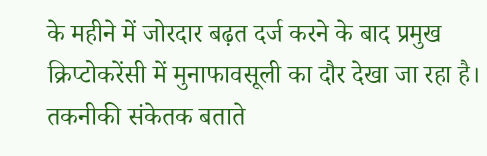के महीने में जोरदार बढ़त दर्ज करने के बाद प्रमुख क्रिप्टोकरेंसी में मुनाफावसूली का दौर देखा जा रहा है। तकनीकी संकेतक बताते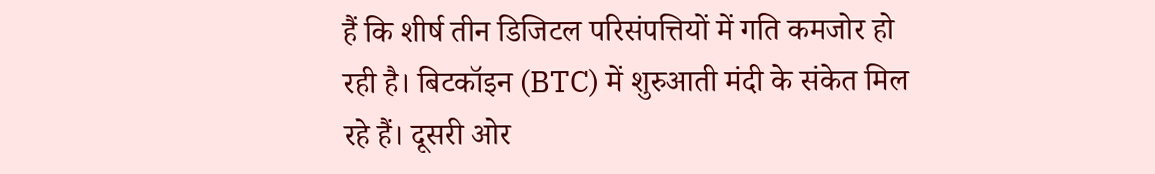हैं कि शीर्ष तीन डिजिटल परिसंपत्तियों में गति कमजोर हो रही है। बिटकॉइन (BTC) में शुरुआती मंदी के संकेत मिल रहे हैं। दूसरी ओर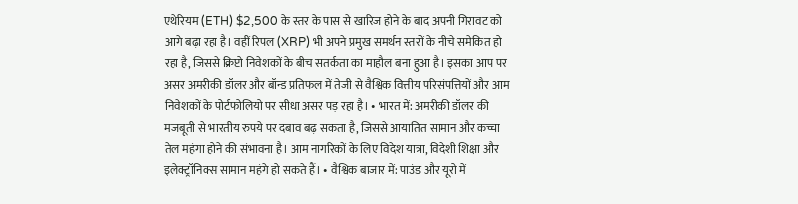एथेरियम (ETH) $2,500 के स्तर के पास से खारिज होने के बाद अपनी गिरावट को आगे बढ़ा रहा है। वहीं रिपल (XRP) भी अपने प्रमुख समर्थन स्तरों के नीचे समेकित हो रहा है, जिससे क्रिप्टो निवेशकों के बीच सतर्कता का माहौल बना हुआ है। इसका आप पर असर अमरीकी डॉलर और बॉन्ड प्रतिफल में तेजी से वैश्विक वित्तीय परिसंपत्तियों और आम निवेशकों के पोर्टफोलियो पर सीधा असर पड़ रहा है। • भारत में: अमरीकी डॉलर की मजबूती से भारतीय रुपये पर दबाव बढ़ सकता है, जिससे आयातित सामान और कच्चा तेल महंगा होने की संभावना है। आम नागरिकों के लिए विदेश यात्रा, विदेशी शिक्षा और इलेक्ट्रॉनिक्स सामान महंगे हो सकते हैं। • वैश्विक बाजार में: पाउंड और यूरो में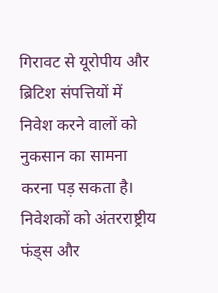गिरावट से यूरोपीय और ब्रिटिश संपत्तियों में निवेश करने वालों को नुकसान का सामना करना पड़ सकता है। निवेशकों को अंतरराष्ट्रीय फंड्स और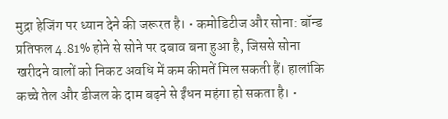मुद्रा हेजिंग पर ध्यान देने की जरूरत है। • कमोडिटीज और सोना: बॉन्ड प्रतिफल 4.81% होने से सोने पर दबाव बना हुआ है, जिससे सोना खरीदने वालों को निकट अवधि में कम कीमतें मिल सकती हैं। हालांकि कच्चे तेल और डीजल के दाम बढ़ने से ईंधन महंगा हो सकता है। •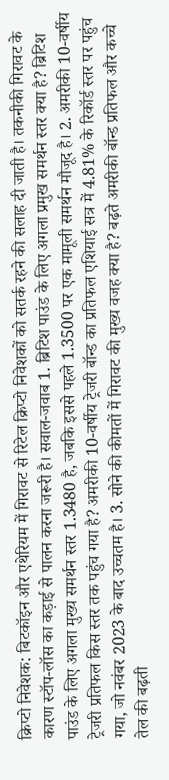क्रिप्टो निवेशक: बिटकॉइन और एथेरियम में गिरावट से रिटेल क्रिप्टो निवेशकों को सतर्क रहने की सलाह दी जाती है। तकनीकी गिरावट के कारण स्टॉप-लॉस का कड़ाई से पालन करना जरूरी है। सवाल-जवाब 1. ब्रिटिश पाउंड के लिए अगला प्रमुख समर्थन स्तर क्या है? ब्रिटिश पाउंड के लिए अगला मुख्य समर्थन स्तर 1.3480 है, जबकि इससे पहले 1.3500 पर एक मामूली समर्थन मौजूद है। 2. अमरीकी 10-वर्षीय ट्रेजरी प्रतिफल किस स्तर तक पहुंच गया है? अमरीकी 10-वर्षीय ट्रेजरी बॉन्ड का प्रतिफल एशियाई सत्र में 4.81% के रिकॉर्ड स्तर पर पहुंच गया, जो नवंबर 2023 के बाद उच्चतम है। 3. सोने की कीमतों में गिरावट की मुख्य वजह क्या है? बढ़ते अमरीकी बॉन्ड प्रतिफल और कच्चे तेल की बढ़ती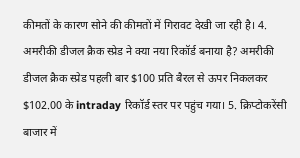कीमतों के कारण सोने की कीमतों में गिरावट देखी जा रही है। 4. अमरीकी डीजल क्रैक स्प्रेड ने क्या नया रिकॉर्ड बनाया है? अमरीकी डीजल क्रैक स्प्रेड पहली बार $100 प्रति बैरल से ऊपर निकलकर $102.00 के intraday रिकॉर्ड स्तर पर पहुंच गया। 5. क्रिप्टोकरेंसी बाजार में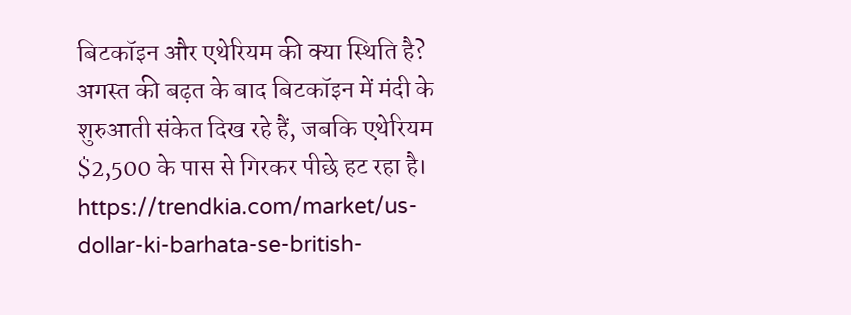बिटकॉइन और एथेरियम की क्या स्थिति है? अगस्त की बढ़त के बाद बिटकॉइन में मंदी के शुरुआती संकेत दिख रहे हैं, जबकि एथेरियम $2,500 के पास से गिरकर पीछे हट रहा है। https://trendkia.com/market/us-dollar-ki-barhata-se-british-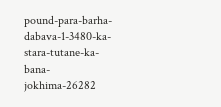pound-para-barha-dabava-1-3480-ka-stara-tutane-ka-bana-jokhima-26282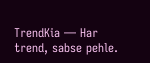TrendKia — Har trend, sabse pehle.